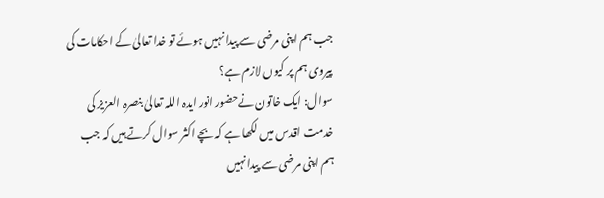جب ہم اپنی مرضی سے پیدا نہیں ہوئے تو خدا تعالیٰ کے احکامات کی پیروی ہم پر کیوں لازم ہے؟
سوال: ایک خاتون نےحضور انور ایدہ اللہ تعالیٰ بنصرہ العزیز کی خدمت اقدس میں لکھا ہے کہ بچے اکثر سوال کرتے ہیں کہ جب ہم اپنی مرضی سے پیدا نہیں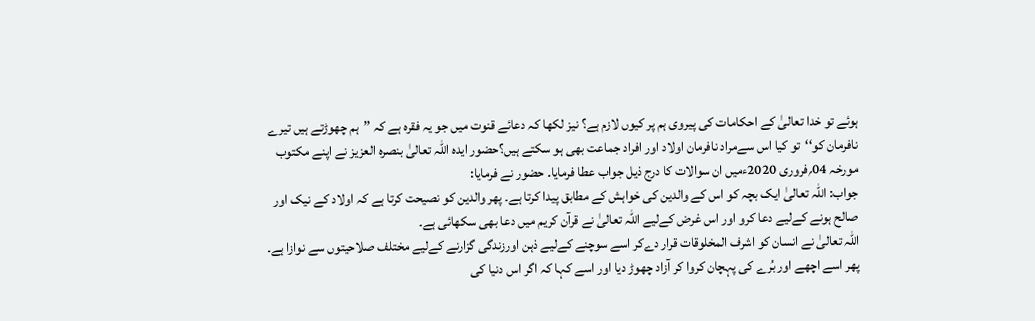ہوئے تو خدا تعالیٰ کے احکامات کی پیروی ہم پر کیوں لازم ہے؟ نیز لکھا کہ دعائے قنوت میں جو یہ فقرہ ہے کہ ’’ہم چھوڑتے ہیں تیرے نافرمان کو‘‘تو کیا اس سےمراد نافرمان اولاد اور افراد جماعت بھی ہو سکتے ہیں؟حضور ایدہ اللہ تعالیٰ بنصرہ العزیز نے اپنے مکتوب مورخہ 04؍فروری 2020ءمیں ان سوالات کا درج ذیل جواب عطا فرمایا۔ حضور نے فرمایا:
جواب: اللہ تعالیٰ ایک بچہ کو اس کے والدین کی خواہش کے مطابق پیدا کرتا ہے۔ پھر والدین کو نصیحت کرتا ہے کہ اولاد کے نیک اور صالح ہونے کےلیے دعا کرو اور اس غرض کےلیے اللہ تعالیٰ نے قرآن کریم میں دعا بھی سکھائی ہے۔
اللہ تعالیٰ نے انسان کو اشرف المخلوقات قرار دےکر اسے سوچنے کےلیے ذہن اورزندگی گزارنے کےلیے مختلف صلاحیتوں سے نوازا ہے۔ پھر اسے اچھے اور بُرے کی پہچان کروا کر آزاد چھوڑ دیا اور اسے کہا کہ اگر اس دنیا کی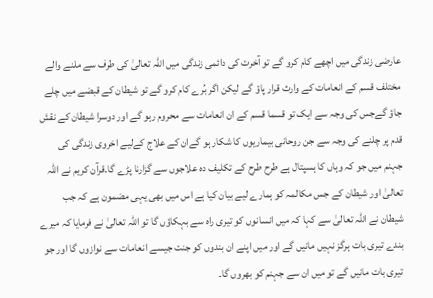عارضی زندگی میں اچھے کام کرو گے تو آخرت کی دائمی زندگی میں اللہ تعالیٰ کی طرف سے ملنے والے مختلف قسم کے انعامات کے وارث قرار پاؤ گے لیکن اگر بُرے کام کرو گے تو شیطان کے قبضے میں چلے جاؤ گےجس کی وجہ سے ایک تو قسما قسم کے ان انعامات سے محروم رہو گے اور دوسرا شیطان کے نقش قدم پر چلنے کی وجہ سے جن روحانی بیماریوں کا شکار ہو گےان کے علاج کےلیے اخروی زندگی کی جہنم میں جو کہ وہاں کا ہسپتال ہے طرح طرح کے تکلیف دہ علاجوں سے گزارنا پڑے گا۔قرآن کریم نے اللہ تعالیٰ اور شیطان کے جس مکالمہ کو ہمارے لیے بیان کیا ہے اس میں بھی یہی مضمون ہے کہ جب شیطان نے اللہ تعالیٰ سے کہا کہ میں انسانوں کو تیری راہ سے بہکاؤں گا تو اللہ تعالیٰ نے فرمایا کہ میرے بندے تیری بات ہرگز نہیں مانیں گے اور میں اپنے ان بندوں کو جنت جیسے انعامات سے نوازوں گا اور جو تیری بات مانیں گے تو میں ان سے جہنم کو بھروں گا۔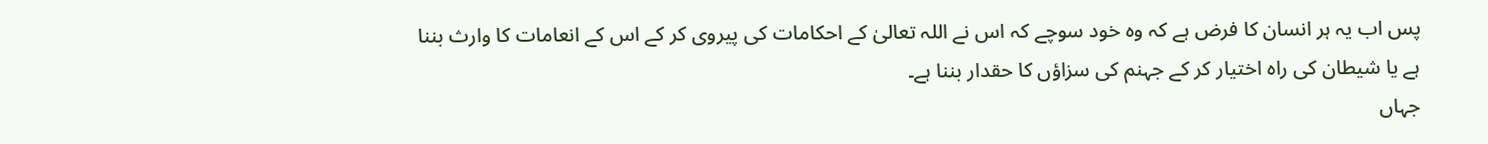پس اب یہ ہر انسان کا فرض ہے کہ وہ خود سوچے کہ اس نے اللہ تعالیٰ کے احکامات کی پیروی کر کے اس کے انعامات کا وارث بننا ہے یا شیطان کی راہ اختیار کر کے جہنم کی سزاؤں کا حقدار بننا ہے۔
جہاں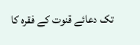تک دعائے قنوت کے فقرہ کا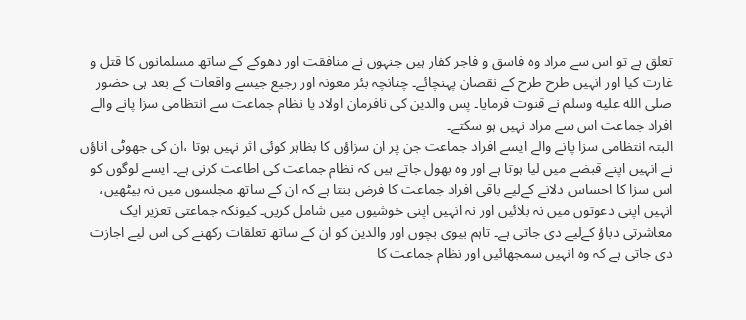تعلق ہے تو اس سے مراد وہ فاسق و فاجر کفار ہیں جنہوں نے منافقت اور دھوکے کے ساتھ مسلمانوں کا قتل و غارت کیا اور انہیں طرح طرح کے نقصان پہنچائے۔ چنانچہ بئر معونہ اور رجیع جیسے واقعات کے بعد ہی حضور صلى الله عليه وسلم نے قنوت فرمایا۔ پس والدین کی نافرمان اولاد یا نظام جماعت سے انتظامی سزا پانے والے افراد جماعت اس سے مراد نہیں ہو سکتے۔
البتہ انتظامی سزا پانے والے ایسے افراد جماعت جن پر ان سزاؤں کا بظاہر کوئی اثر نہیں ہوتا ،ان کی جھوٹی اناؤں نے انہیں اپنے قبضے میں لیا ہوتا ہے اور وہ بھول جاتے ہیں کہ نظام جماعت کی اطاعت کرنی ہے۔ ایسے لوگوں کو اس سزا کا احساس دلانے کےلیے باقی افراد جماعت کا فرض بنتا ہے کہ ان کے ساتھ مجلسوں میں نہ بیٹھیں، انہیں اپنی دعوتوں میں نہ بلائیں اور نہ انہیں اپنی خوشیوں میں شامل کریں۔ کیونکہ جماعتی تعزیر ایک معاشرتی دباؤ کےلیے دی جاتی ہے۔ تاہم بیوی بچوں اور والدین کو ان کے ساتھ تعلقات رکھنے کی اس لیے اجازت دی جاتی ہے کہ وہ انہیں سمجھائیں اور نظام جماعت کا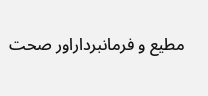مطیع و فرمانبرداراور صحت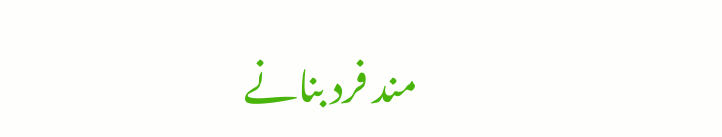مند فرد بنانے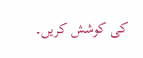کی کوشش کریں۔